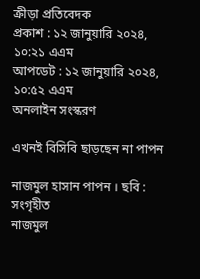ক্রীড়া প্রতিবেদক
প্রকাশ : ১২ জানুয়ারি ২০২৪, ১০:২১ এএম
আপডেট : ১২ জানুয়ারি ২০২৪, ১০:৫২ এএম
অনলাইন সংস্করণ

এখনই বিসিবি ছাড়ছেন না পাপন

নাজমুল হাসান পাপন । ছবি : সংগৃহীত
নাজমুল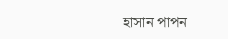হাসান পাপন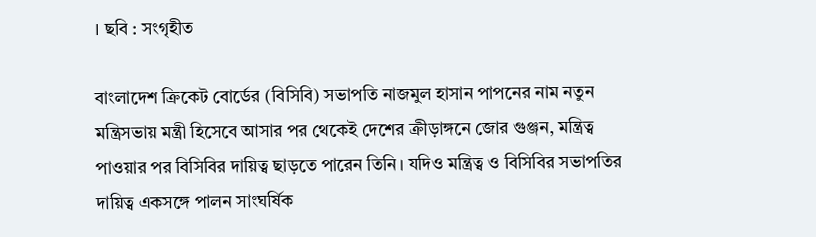। ছবি : সংগৃহীত

বাংলাদেশ ক্রিকেট বোর্ডের (বিসিবি) সভাপতি নাজমুল হাসান পাপনের নাম নতুন মন্ত্রিসভায় মন্ত্রী হিসেবে আসার পর থেকেই দেশের ক্রীড়াঙ্গনে জোর গুঞ্জন, মন্ত্রিত্ব পাওয়ার পর বিসিবির দায়িত্ব ছাড়তে পারেন তিনি। যদিও মন্ত্রিত্ব ও বিসিবির সভাপতির দায়িত্ব একসঙ্গে পালন সাংঘর্ষিক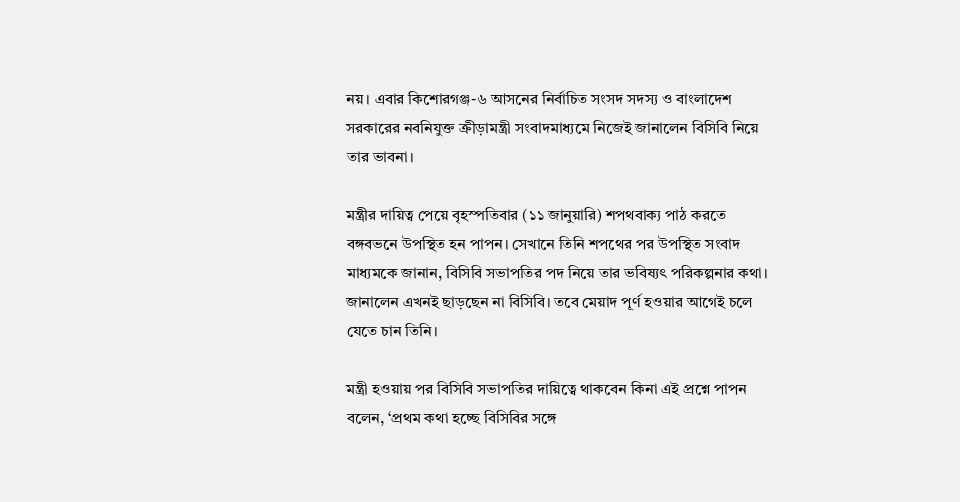নয়। এবার কিশোরগঞ্জ-৬ আসনের নির্বাচিত সংসদ সদস্য ও বাংলাদেশ সরকারের নবনিযুক্ত ক্রীড়ামন্ত্রী সংবাদমাধ্যমে নিজেই জানালেন বিসিবি নিয়ে তার ভাবনা।

মন্ত্রীর দায়িত্ব পেয়ে বৃহস্পতিবার (১১ জানুয়ারি) শপথবাক্য পাঠ করতে বঙ্গবভনে উপস্থিত হন পাপন। সেখানে তিনি শপথের পর উপস্থিত সংবাদ মাধ্যমকে জানান, বিসিবি সভাপতির পদ নিয়ে তার ভবিষ্যৎ পরিকল্পনার কথা। জানালেন এখনই ছাড়ছেন না বিসিবি। তবে মেয়াদ পূর্ণ হওয়ার আগেই চলে যেতে চান তিনি।

মন্ত্রী হওয়ায় পর বিসিবি সভাপতির দায়িত্বে থাকবেন কিনা এই প্রশ্নে পাপন বলেন, ‘প্রথম কথা হচ্ছে বিসিবির সঙ্গে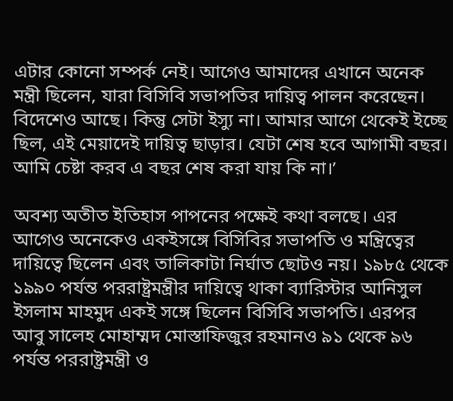এটার কোনো সম্পর্ক নেই। আগেও আমাদের এখানে অনেক মন্ত্রী ছিলেন, যারা বিসিবি সভাপতির দায়িত্ব পালন করেছেন। বিদেশেও আছে। কিন্তু সেটা ইস্যু না। আমার আগে থেকেই ইচ্ছে ছিল, এই মেয়াদেই দায়িত্ব ছাড়ার। যেটা শেষ হবে আগামী বছর। আমি চেষ্টা করব এ বছর শেষ করা যায় কি না।’

অবশ্য অতীত ইতিহাস পাপনের পক্ষেই কথা বলছে। এর আগেও অনেকেও একইসঙ্গে বিসিবির সভাপতি ও মন্ত্রিত্বের দায়িত্বে ছিলেন এবং তালিকাটা নির্ঘাত ছোটও নয়। ১৯৮৫ থেকে ১৯৯০ পর্যন্ত পররাষ্ট্রমন্ত্রীর দায়িত্বে থাকা ব্যারিস্টার আনিসুল ইসলাম মাহমুদ একই সঙ্গে ছিলেন বিসিবি সভাপতি। এরপর আবু সালেহ মোহাম্মদ মোস্তাফিজুর রহমানও ৯১ থেকে ৯৬ পর্যন্ত পররাষ্ট্রমন্ত্রী ও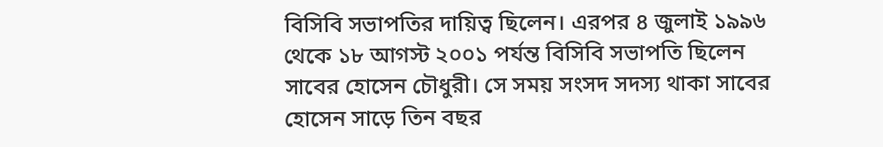বিসিবি সভাপতির দায়িত্ব ছিলেন। এরপর ৪ জুলাই ১৯৯৬ থেকে ১৮ আগস্ট ২০০১ পর্যন্ত বিসিবি সভাপতি ছিলেন সাবের হোসেন চৌধুরী। সে সময় সংসদ সদস্য থাকা সাবের হোসেন সাড়ে তিন বছর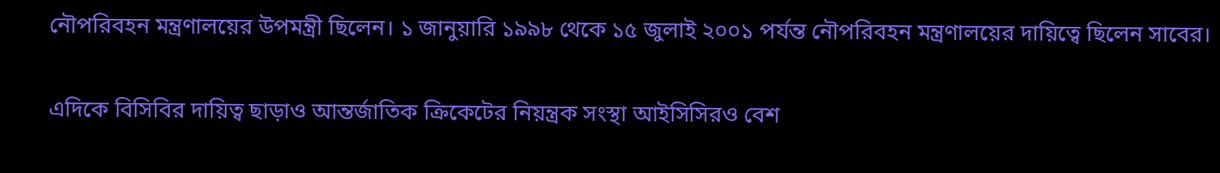নৌপরিবহন মন্ত্রণালয়ের উপমন্ত্রী ছিলেন। ১ জানুয়ারি ১৯৯৮ থেকে ১৫ জুলাই ২০০১ পর্যন্ত নৌপরিবহন মন্ত্রণালয়ের দায়িত্বে ছিলেন সাবের।

এদিকে বিসিবির দায়িত্ব ছাড়াও আন্তর্জাতিক ক্রিকেটের নিয়ন্ত্রক সংস্থা আইসিসিরও বেশ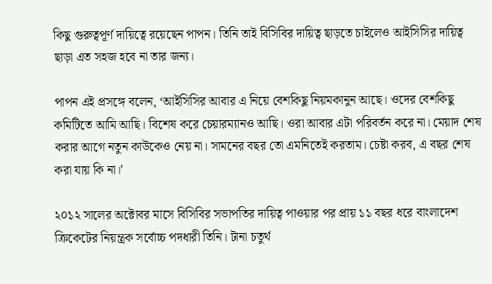কিছু গুরুত্বপূর্ণ দায়িত্বে রয়েছেন পাপন। তিনি তাই বিসিবির দায়িত্ব ছাড়তে চাইলেও আইসিসির দায়িত্ব ছাড়া এত সহজ হবে না তার জন্য।

পাপন এই প্রসঙ্গে বলেন, ‘আইসিসির আবার এ নিয়ে বেশকিছু নিয়মকানুন আছে। ওদের বেশকিছু কমিটিতে আমি আছি। বিশেষ করে চেয়ারম্যানও আছি। ওরা আবার এটা পরিবর্তন করে না। মেয়াদ শেষ করার আগে নতুন কাউকেও নেয় না। সামনের বছর তো এমনিতেই করতাম। চেষ্টা করব, এ বছর শেষ করা যায় কি না।’

২০১২ সালের অক্টোবর মাসে বিসিবির সভাপতির দায়িত্ব পাওয়ার পর প্রায় ১১ বছর ধরে বাংলাদেশ ক্রিকেটের নিয়ন্ত্রক সর্বোচ্চ পদধারী তিনি। টানা চতুর্থ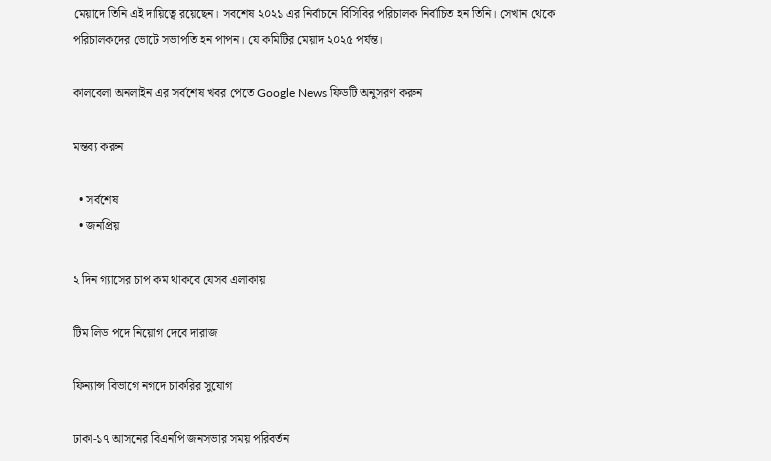মেয়াদে তিনি এই দায়িত্বে রয়েছেন। সবশেষ ২০২১ এর নির্বাচনে বিসিবির পরিচালক নির্বাচিত হন তিনি। সেখান থেকে পরিচালকদের ভোটে সভাপতি হন পাপন। যে কমিটির মেয়াদ ২০২৫ পর্যন্ত।

কালবেলা অনলাইন এর সর্বশেষ খবর পেতে Google News ফিডটি অনুসরণ করুন

মন্তব্য করুন

  • সর্বশেষ
  • জনপ্রিয়

২ দিন গ্যাসের চাপ কম থাকবে যেসব এলাকায়

টিম লিড পদে নিয়োগ দেবে দারাজ

ফিন্যান্স বিভাগে নগদে চাকরির সুযোগ

ঢাকা-১৭ আসনের বিএনপি জনসভার সময় পরিবর্তন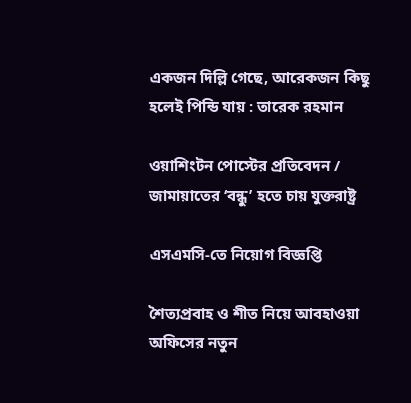একজন দিল্লি গেছে, আরেকজন কিছু হলেই পিন্ডি যায় : তারেক রহমান

ওয়াশিংটন পোস্টের প্রতিবেদন / জামায়াতের ‘বন্ধু’ হতে চায় যুক্তরাষ্ট্র

এসএমসি-তে নিয়োগ বিজ্ঞপ্তি

শৈত্যপ্রবাহ ও শীত নিয়ে আবহাওয়া অফিসের নতুন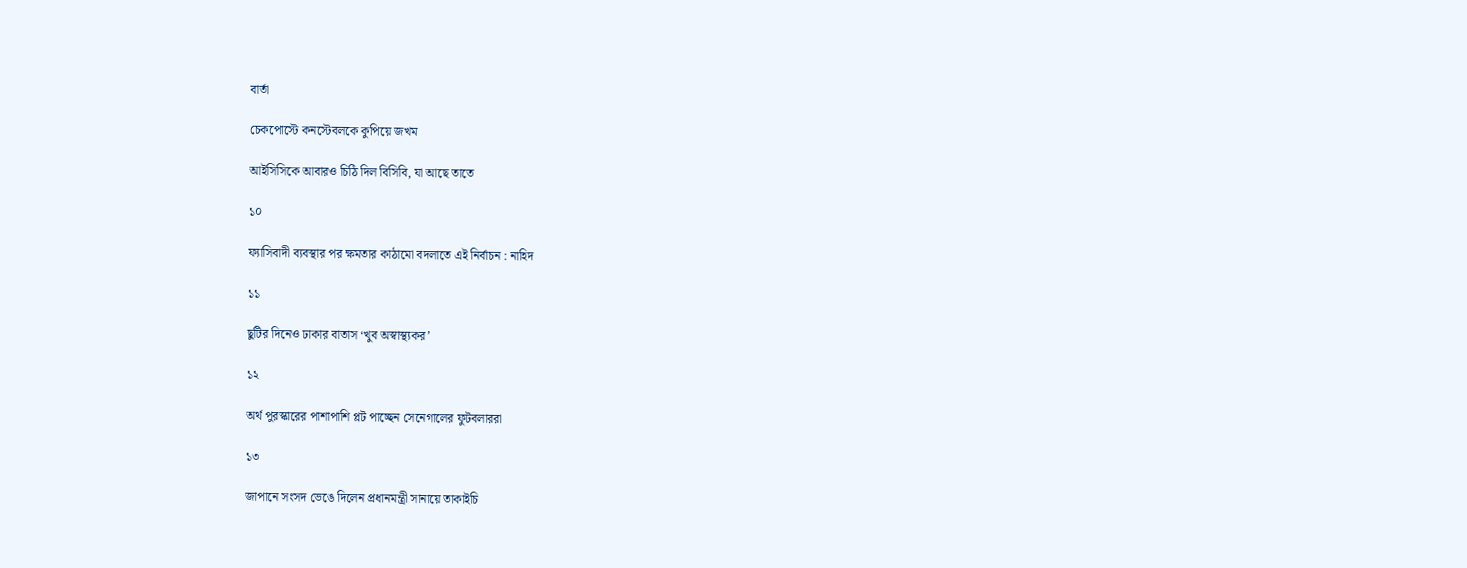বার্তা

চেকপোস্টে কনস্টেবলকে কুপিয়ে জখম

আইসিসিকে আবারও চিঠি দিল বিসিবি, যা আছে তাতে

১০

ফ্যাসিবাদী ব্যবস্থার পর ক্ষমতার কাঠামো বদলাতে এই নির্বাচন : নাহিদ

১১

ছুটির দিনেও ঢাকার বাতাস ‘খুব অস্বাস্থ্যকর’

১২

অর্থ পুরস্কারের পাশাপাশি প্লট পাচ্ছেন সেনেগালের ফুটবলাররা

১৩

জাপানে সংসদ ভেঙে দিলেন প্রধানমন্ত্রী সানায়ে তাকাইচি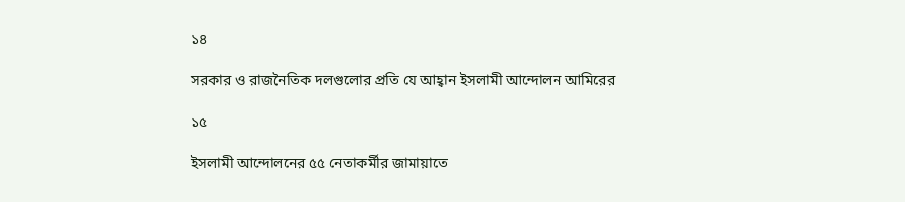১৪

সরকার ও রাজনৈতিক দলগুলোর প্রতি যে আহ্বান ইসলামী আন্দোলন আমিরের

১৫

ইসলামী আন্দোলনের ৫৫ নেতাকর্মীর জামায়াতে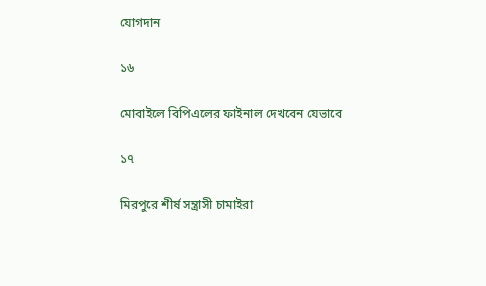যোগদান

১৬

মোবাইলে বিপিএলের ফাইনাল দেখবেন যেভাবে

১৭

মিরপুরে শীর্ষ সন্ত্রাসী চামাইরা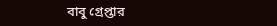বাবু গ্রেপ্তার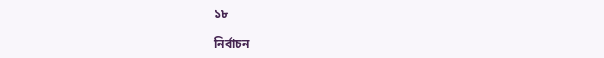১৮

নির্বাচন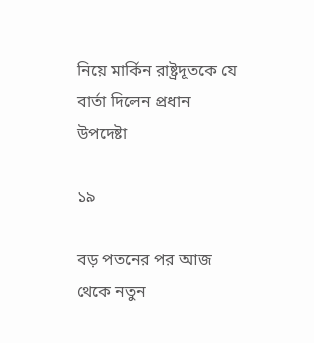নিয়ে মার্কিন রাষ্ট্রদূতকে যে বার্তা দিলেন প্রধান উপদেষ্টা

১৯

বড় পতনের পর আজ থেকে নতুন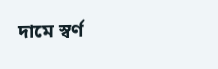দামে স্বর্ণ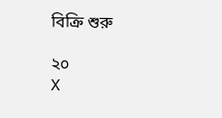বিক্রি শুরু

২০
X